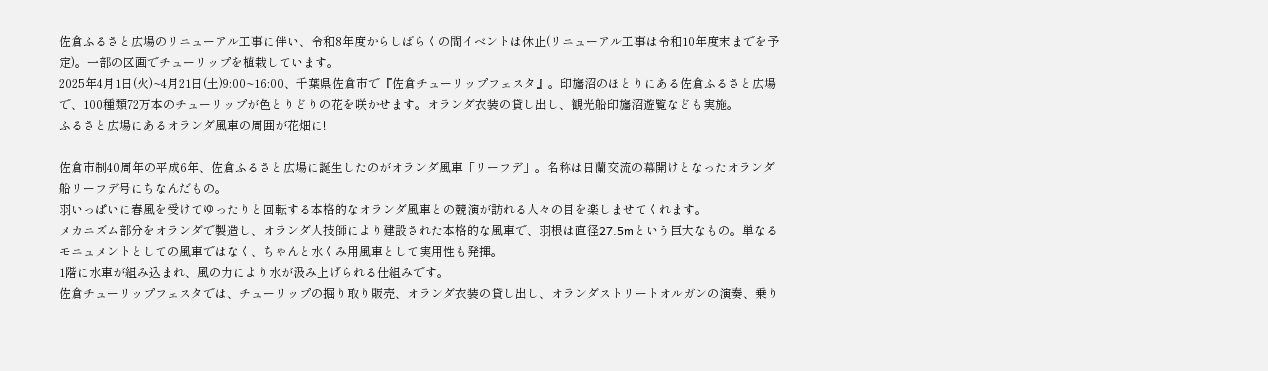佐倉ふるさと広場のリニューアル工事に伴い、令和8年度からしばらくの間イベントは休止(リニューアル工事は令和10年度末までを予定)。一部の区画でチューリップを植栽しています。
2025年4月1日(火)~4月21日(土)9:00~16:00、千葉県佐倉市で『佐倉チューリップフェスタ』。印旛沼のほとりにある佐倉ふるさと広場で、100種類72万本のチューリップが色とりどりの花を咲かせます。オランダ衣装の貸し出し、観光船印旛沼遊覧なども実施。
ふるさと広場にあるオランダ風車の周囲が花畑に!

佐倉市制40周年の平成6年、佐倉ふるさと広場に誕生したのがオランダ風車「リーフデ」。名称は日蘭交流の幕開けとなったオランダ船リーフデ号にちなんだもの。
羽いっぱいに春風を受けてゆったりと回転する本格的なオランダ風車との競演が訪れる人々の目を楽しませてくれます。
メカニズム部分をオランダで製造し、オランダ人技師により建設された本格的な風車で、羽根は直径27.5mという巨大なもの。単なるモニュメントとしての風車ではなく、ちゃんと水くみ用風車として実用性も発揮。
1階に水車が組み込まれ、風の力により水が汲み上げられる仕組みです。
佐倉チューリップフェスタでは、チューリップの掘り取り販売、オランダ衣装の貸し出し、オランダストリートオルガンの演奏、乗り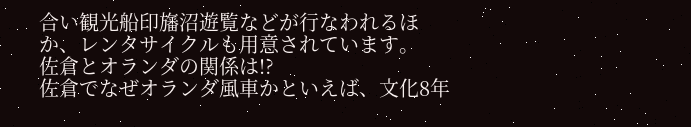合い観光船印旛沼遊覧などが行なわれるほか、レンタサイクルも用意されています。
佐倉とオランダの関係は!?
佐倉でなぜオランダ風車かといえば、文化8年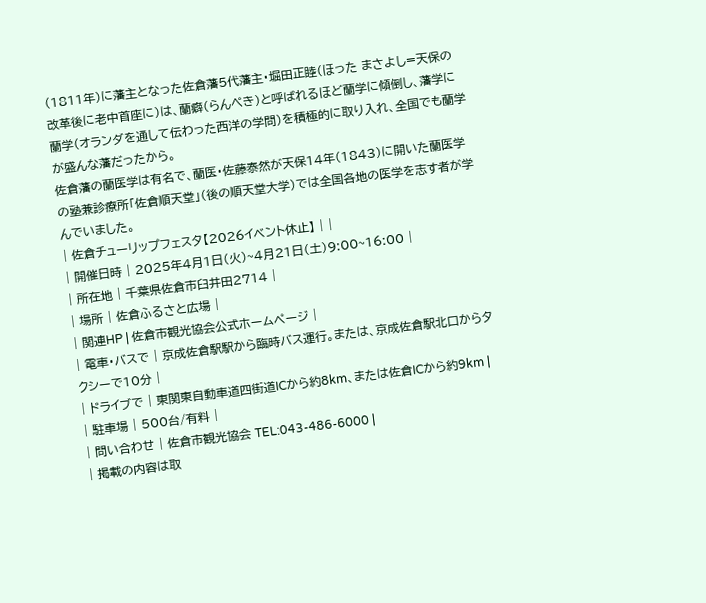(1811年)に藩主となった佐倉藩5代藩主・堀田正睦(ほった まさよし=天保の改革後に老中首座に)は、蘭癖(らんぺき)と呼ばれるほど蘭学に傾倒し、藩学に蘭学(オランダを通して伝わった西洋の学問)を積極的に取り入れ、全国でも蘭学が盛んな藩だったから。
佐倉藩の蘭医学は有名で、蘭医・佐藤泰然が天保14年(1843)に開いた蘭医学の塾兼診療所「佐倉順天堂」(後の順天堂大学)では全国各地の医学を志す者が学んでいました。
| 佐倉チューリップフェスタ【2026イベント休止】 | |
| 開催日時 | 2025年4月1日(火)~4月21日(土)9:00~16:00 |
| 所在地 | 千葉県佐倉市臼井田2714 |
| 場所 | 佐倉ふるさと広場 |
| 関連HP | 佐倉市観光協会公式ホームページ |
| 電車・バスで | 京成佐倉駅駅から臨時バス運行。または、京成佐倉駅北口からタクシーで10分 |
| ドライブで | 東関東自動車道四街道ICから約8km、または佐倉ICから約9km |
| 駐車場 | 500台/有料 |
| 問い合わせ | 佐倉市観光協会 TEL:043-486-6000 |
| 掲載の内容は取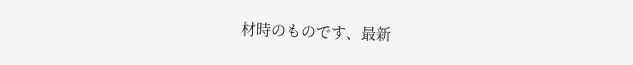材時のものです、最新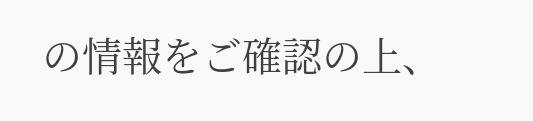の情報をご確認の上、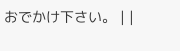おでかけ下さい。 | |